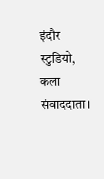इंदौर स्टुडियो, कला संवाददाता।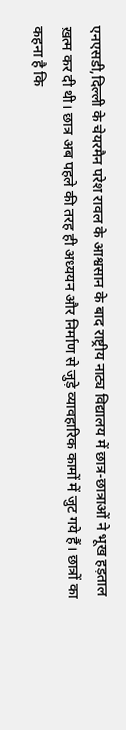एनएसडी,दिल्ली के चेयरमैन परेश रावल के आश्वसान के बाद राष्ट्रीय नाट्य विद्यालय में छात्र-छात्राओं ने भूख हड़ताल ख़त्म कर दी थी। छात्र अब पहले की तरह ही अध्ययन और निर्माण से जुड़े व्यावहारिक कामों में जुट गये हैं। छात्रों का कहना है कि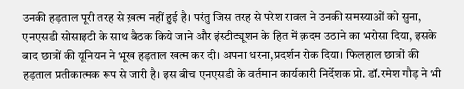उनकी हड़ताल पूरी तरह से ख़त्म नहीं हुई है। परंतु जिस तरह से परेश रावल ने उनकी समस्याओं को सुना, एनएसडी सोसाइटी के साथ बैठक किये जाने और इंस्टीट्यूशन के हित में क़दम उठाने का भरोसा दिया, इसके बाद छात्रों की यूनियन ने भूख हड़ताल खत्म कर दी। अपना धरना,प्रदर्शन रोक दिया। फिलहाल छात्रों की हड़ताल प्रतीकात्मक रूप से जारी है। इस बीच एनएसडी के वर्तमान कार्यकारी निर्देशक प्रो. डॉ.रमेश गौड़ ने भी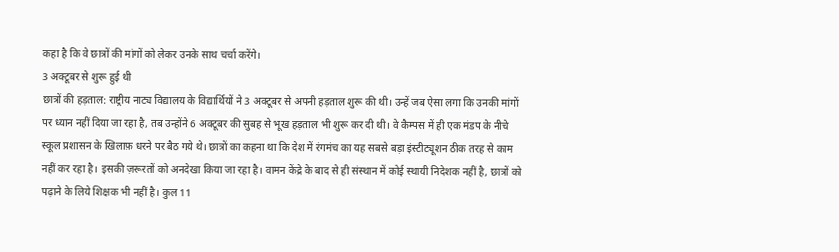कहा है कि वे छात्रों की मांगों को लेकर उनके साथ चर्चा करेंगे।
3 अक्टूबर से शुरू हुई थी
छात्रों की हड़ताल: राष्ट्रीय नाट्य विद्यालय के विद्यार्थियों ने 3 अक्टूबर से अपनी हड़ताल शुरू की थी। उन्हें जब ऐसा लगा कि उनकी मांगों पर ध्यान नहीं दिया जा रहा है, तब उन्होंने 6 अक्टूबर की सुबह से भूख हड़ताल भी शुरू कर दी थी। वे कैम्पस में ही एक मंडप के नीचे स्कूल प्रशासन के खिलाफ़ धरने पर बैठ गये थे। छात्रों का कहना था कि देश में रंगमंच का यह सबसे बड़ा इंस्टीट्यूशन ठीक तरह से काम नहीं कर रहा है। इसकी ज़रूरतों को अनदेखा किया जा रहा है। वामन केंद्रे के बाद से ही संस्थान में कोई स्थायी निदेशक नहीं है, छात्रों को पढ़ाने के लिये शिक्षक भी नहीं है। कुल 11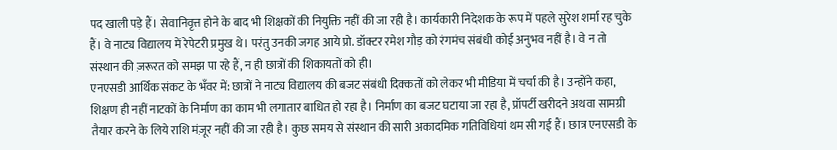पद खाली पड़े हैं। सेवानिवृत्त होने के बाद भी शिक्षकों की नियुक्ति नहीं की जा रही है। कार्यकारी निदेशक के रूप में पहले सुरेश शर्मा रह चुके हैं। वे नाट्य विद्यालय में रेपेटरी प्रमुख थे। परंतु उनकी जगह आये प्रो. डॉक्टर रमेश गौड़ को रंगमंच संबंधी कोई अनुभव नहीं है। वे न तो संस्थान की ज़रूरत को समझ पा रहे हैं, न ही छात्रों की शिकायतों को ही।
एनएसडी आर्थिक संकट के भँवर में: छात्रों ने नाट्य विद्यालय की बजट संबंधी दिक्कतों को लेकर भी मीडिया में चर्चा की है। उन्होंने कहा, शिक्षण ही नहीं नाटकों के निर्माण का काम भी लगातार बाधित हो रहा है। निर्माण का बजट घटाया जा रहा है, प्रॉपर्टी खरीदने अथवा सामग्री तैयार करने के लिये राशि मंज़ूर नहीं की जा रही है। कुछ समय से संस्थान की सारी अकादमिक गतिविधियां थम सी गई हैं। छात्र एनएसडी के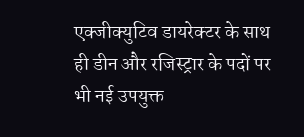एक्जीक्युटिव डायरेक्टर के साथ ही डीन और रजिस्ट्रार के पदों पर भी नई उपयुक्त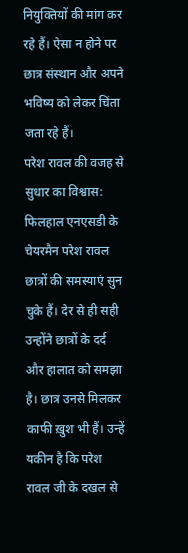नियुक्तियों की मांग कर रहे हैं। ऐसा न होने पर छात्र संस्थान और अपने भविष्य को लेकर चिंता जता रहे हैं।
परेश रावल की वजह से सुधार का विश्वास: फिलहाल एनएसडी के चेयरमैन परेश रावल छात्रों की समस्याएं सुन चुके हैं। देर से ही सही उन्होंने छात्रों के दर्द और हालात को समझा है। छात्र उनसे मिलकर काफी ख़ुश भी हैं। उन्हें यकीन है कि परेश रावल जी के दखल से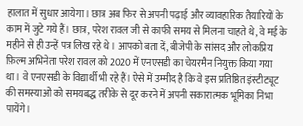हालात में सुधार आयेगा। छात्र अब फिर से अपनी पढ़ाई और व्यावहारिक तैयारियों के काम में जुटे गये हैं। छात्र, परेश रावल जी से काफी समय से मिलना चाहते थे, वे मई के महीने से ही उन्हें पत्र लिख रहे थे। आपको बता दें, बीजेपी के सांसद और लोकप्रिय फ़िल्म अभिनेता परेश रावल को 2020 में एनएसडी का चेयरमैन नियुक्त किया गया था। वे एनएसडी के विद्यार्थी भी रहे हैं। ऐसे में उम्मीद है कि वे इस प्रतिष्ठित इंस्टीट्यूट की समस्याओं को समयबद्ध तरीके से दूर करने में अपनी सकारात्मक भूमिका निभा पायेंगे।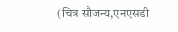(चित्र सौजन्य,एनएसडी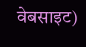वेबसाइट)